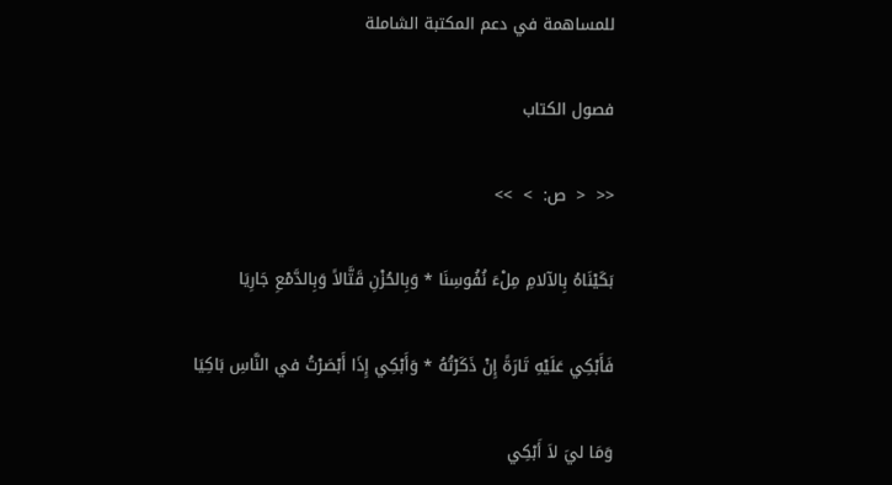للمساهمة في دعم المكتبة الشاملة

فصول الكتاب

<<  <  ص:  >  >>

بَكَيْنَاهُ بِالآلامِ مِلْءَ نُفُوسِنَا * وَبِالحُزْنِ قَتَّالاً وَبِالدَّمْعِ جَارِيَا

فَأَبْكِي عَلَيْهِ تَارَةً إِنْ ذَكَرْتُهُ * وَأَبْكِي إِذَا أَبْصَرْتُ في النَّاسِ بَاكِيَا

وَمَا ليَ لاَ أَبْكِي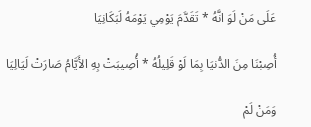عَلَى مَنْ لَوَ انَّهُ * تَقَدَّمَ يَوْمِي يَوْمَهُ لَبَكَانِيَا

أُصِبْنَا مِنَ الدُّنيَا بِمَا لَوْ قَلِيلُهُ * أُصِيبَتْ بِهِ الأَيَّامُ صَارَتْ لَيَالِيَا

وَمَنْ لَمْ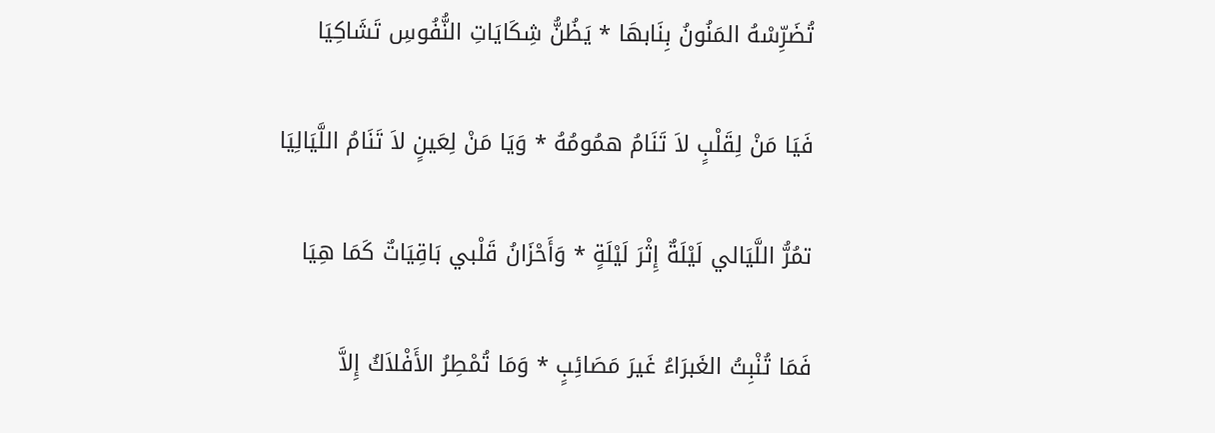تُضَرِّسْهُ المَنُونُ بِنَابهَا * يَظُنُّ شِكَايَاتِ النُّفُوسِ تَشَاكِيَا

فَيَا مَنْ لِقَلْبٍ لاَ تَنَامُ همُومُهُ * وَيَا مَنْ لِعَينٍ لاَ تَنَامُ اللَّيَالِيَا

تمُرُّ اللَّيَالي لَيْلَةٌ إِثْرَ لَيْلَةٍ * وَأَحْزَانُ قَلْبي بَاقِيَاتٌ كَمَا هِيَا

فَمَا تُنْبِتُ الغَبرَاءُ غَيرَ مَصَائِبٍ * وَمَا تُمْطِرُ الأَفْلاَكُ إِلاَّ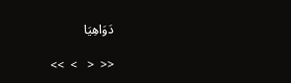دَوَاهِيَا

<<  <   >  >>